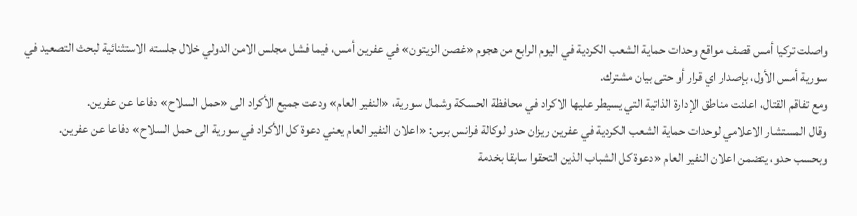واصلت تركيا أمس قصف مواقع وحدات حماية الشعب الكردية في اليوم الرابع من هجوم «غصن الزيتون» في عفرين أمس، فيما فشل مجلس الامن الدولي خلال جلسته الاستثنائية لبحث التصعيد في سورية أمس الأول، بإصدار اي قرار أو حتى بيان مشترك.
ومع تفاقم القتال، اعلنت مناطق الإدارة الذاتية التي يسيطر عليها الاكراد في محافظة الحسكة وشمال سورية، «النفير العام» ودعت جميع الأكراد الى «حمل السلاح» دفاعا عن عفرين.
وقال المستشار الاعلامي لوحدات حماية الشعب الكردية في عفرين ريزان حدو لوكالة فرانس برس: «اعلان النفير العام يعني دعوة كل الأكراد في سورية الى حمل السلاح» دفاعا عن عفرين.
وبحسب حدو، يتضمن اعلان النفير العام «دعوة كل الشباب الذين التحقوا سابقا بخدمة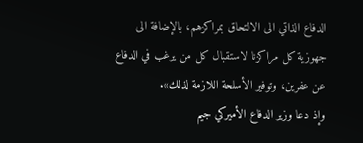الدفاع الذاتي الى الالتحاق بمراكزهم، بالإضافة الى جهوزية كل مراكزنا لاستقبال كل من يرغب في الدفاع عن عفرين، وتوفير الأسلحة اللازمة لذلك».
وإذ دعا وزير الدفاع الأميركي جيم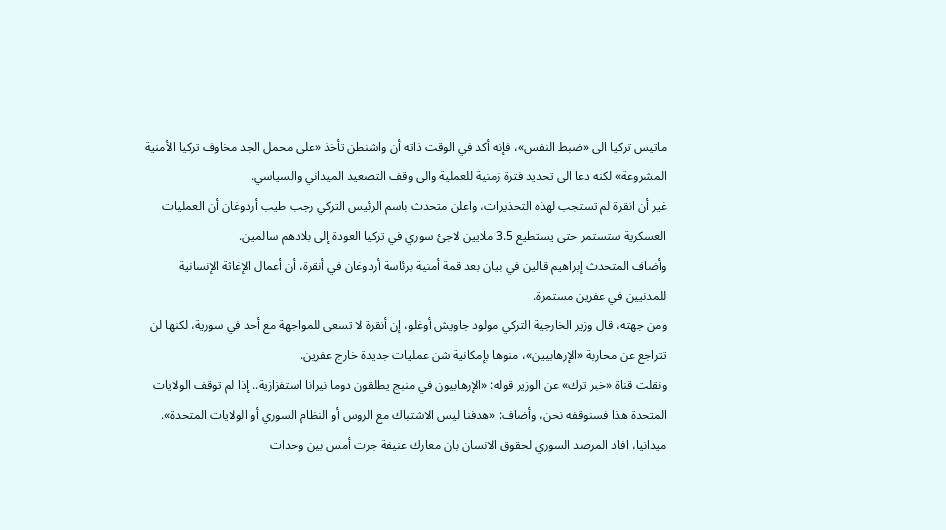ماتيس تركيا الى «ضبط النفس»، فإنه أكد في الوقت ذاته أن واشنطن تأخذ «على محمل الجد مخاوف تركيا الأمنية المشروعة» لكنه دعا الى تحديد فترة زمنية للعملية والى وقف التصعيد الميداني والسياسي.
غير أن انقرة لم تستجب لهذه التحذيرات، واعلن متحدث باسم الرئيس التركي رجب طيب أردوغان أن العمليات العسكرية ستستمر حتى يستطيع 3.5 ملايين لاجئ سوري في تركيا العودة إلى بلادهم سالمين.
وأضاف المتحدث إبراهيم قالين في بيان بعد قمة أمنية برئاسة أردوغان في أنقرة، أن أعمال الإغاثة الإنسانية للمدنيين في عفرين مستمرة.
ومن جهته، قال وزير الخارجية التركي مولود جاويش أوغلو، إن أنقرة لا تسعى للمواجهة مع أحد في سورية، لكنها لن تتراجع عن محاربة «الإرهابيين»، منوها بإمكانية شن عمليات جديدة خارج عفرين.
ونقلت قناة «خبر ترك» عن الوزير قوله: «الإرهابيون في منبج يطلقون دوما نيرانا استفزازية.. إذا لم توقف الولايات المتحدة هذا فسنوقفه نحن، وأضاف: «هدفنا ليس الاشتباك مع الروس أو النظام السوري أو الولايات المتحدة».
ميدانيا، افاد المرصد السوري لحقوق الانسان بان معارك عنيفة جرت أمس بين وحدات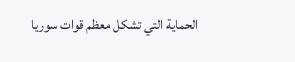الحماية التي تشكل معظم قوات سوريا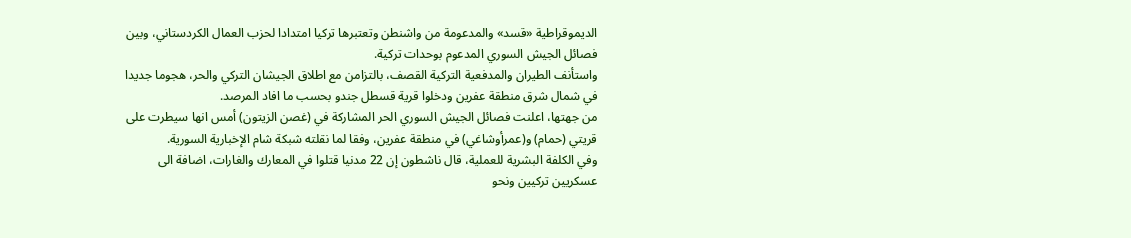الديموقراطية «قسد» والمدعومة من واشنطن وتعتبرها تركيا امتدادا لحزب العمال الكردستاني، وبين فصائل الجيش السوري المدعوم بوحدات تركية.
واستأنف الطيران والمدفعية التركية القصف، بالتزامن مع اطلاق الجيشان التركي والحر، هجوما جديدا في شمال شرق منطقة عفرين ودخلوا قرية قسطل جندو بحسب ما افاد المرصد.
من جهتها، اعلنت فصائل الجيش السوري الحر المشاركة في (غصن الزيتون) أمس انها سيطرت على قريتي (حمام) و(عمرأوشاغي) في منطقة عفرين، وفقا لما نقلته شبكة شام الإخبارية السورية.
وفي الكلفة البشرية للعملية، قال ناشطون إن 22 مدنيا قتلوا في المعارك والغارات، اضافة الى عسكريين تركيين ونحو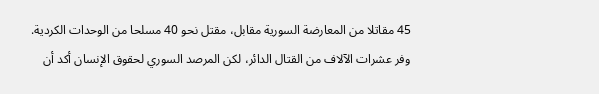45 مقاتلا من المعارضة السورية مقابل، مقتل نحو 40 مسلحا من الوحدات الكردية.
وفر عشرات الآلاف من القتال الدائر، لكن المرصد السوري لحقوق الإنسان أكد أن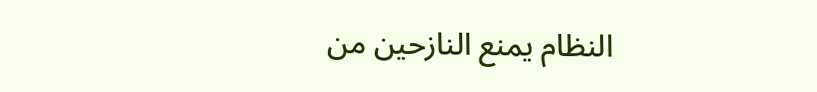النظام يمنع النازحين من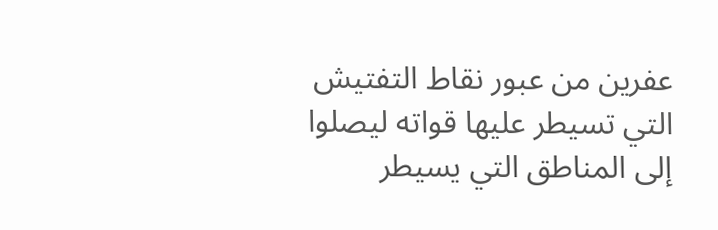عفرين من عبور نقاط التفتيش التي تسيطر عليها قواته ليصلوا إلى المناطق التي يسيطر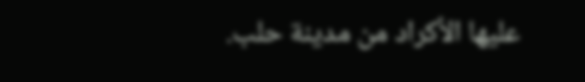عليها الأكراد من مدينة حلب.